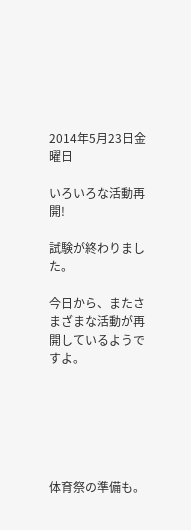2014年5月23日金曜日

いろいろな活動再開!

試験が終わりました。

今日から、またさまざまな活動が再開しているようですよ。






体育祭の準備も。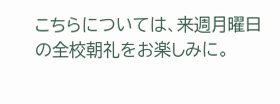こちらについては、来週月曜日の全校朝礼をお楽しみに。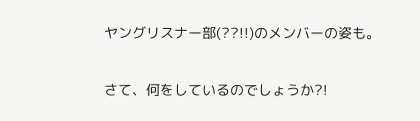ヤングリスナー部(??!!)のメンバーの姿も。

さて、何をしているのでしょうか?!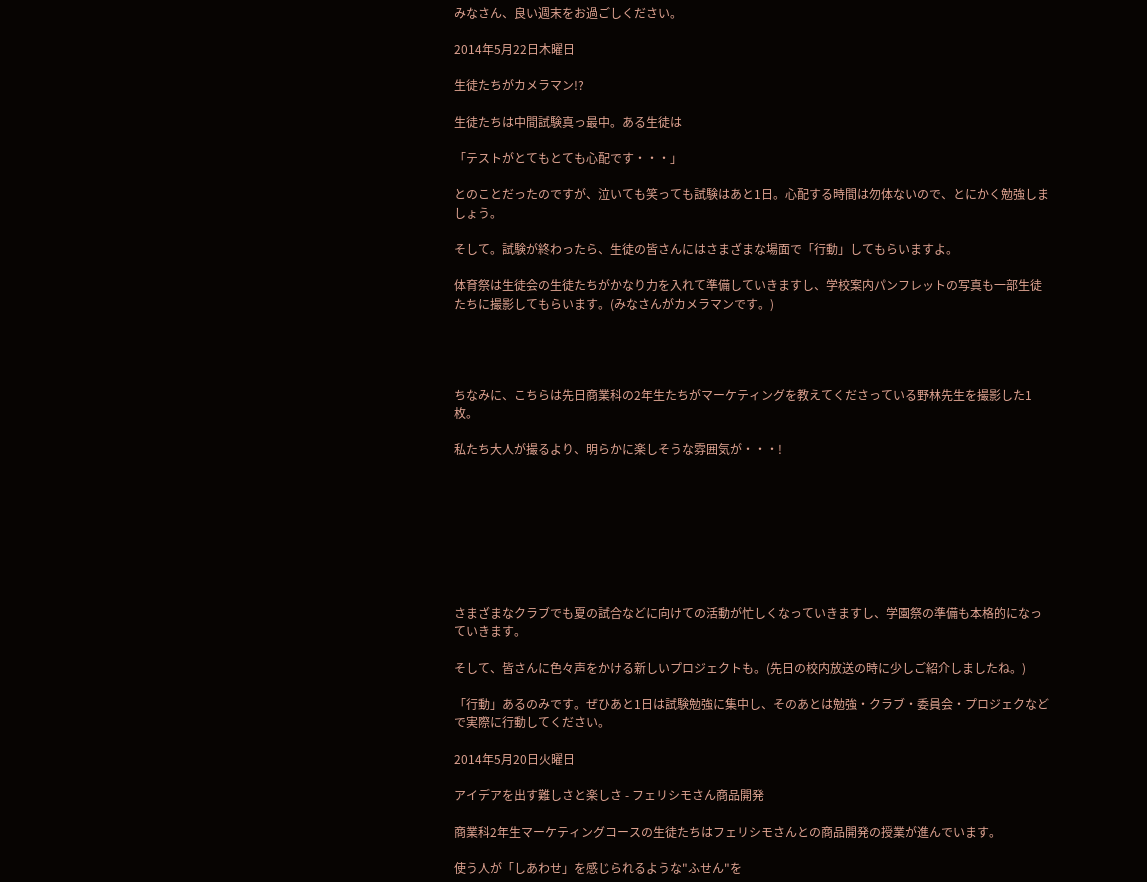みなさん、良い週末をお過ごしください。

2014年5月22日木曜日

生徒たちがカメラマン!?

生徒たちは中間試験真っ最中。ある生徒は

「テストがとてもとても心配です・・・」

とのことだったのですが、泣いても笑っても試験はあと1日。心配する時間は勿体ないので、とにかく勉強しましょう。

そして。試験が終わったら、生徒の皆さんにはさまざまな場面で「行動」してもらいますよ。

体育祭は生徒会の生徒たちがかなり力を入れて準備していきますし、学校案内パンフレットの写真も一部生徒たちに撮影してもらいます。(みなさんがカメラマンです。)




ちなみに、こちらは先日商業科の2年生たちがマーケティングを教えてくださっている野林先生を撮影した1枚。

私たち大人が撮るより、明らかに楽しそうな雰囲気が・・・!








さまざまなクラブでも夏の試合などに向けての活動が忙しくなっていきますし、学園祭の準備も本格的になっていきます。

そして、皆さんに色々声をかける新しいプロジェクトも。(先日の校内放送の時に少しご紹介しましたね。)

「行動」あるのみです。ぜひあと1日は試験勉強に集中し、そのあとは勉強・クラブ・委員会・プロジェクなどで実際に行動してください。

2014年5月20日火曜日

アイデアを出す難しさと楽しさ - フェリシモさん商品開発

商業科2年生マーケティングコースの生徒たちはフェリシモさんとの商品開発の授業が進んでいます。

使う人が「しあわせ」を感じられるような"ふせん"を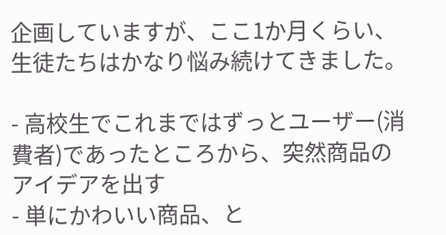企画していますが、ここ1か月くらい、生徒たちはかなり悩み続けてきました。

- 高校生でこれまではずっとユーザー(消費者)であったところから、突然商品のアイデアを出す
- 単にかわいい商品、と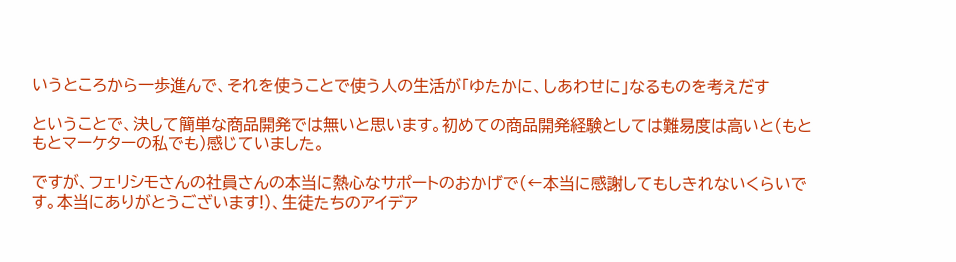いうところから一歩進んで、それを使うことで使う人の生活が「ゆたかに、しあわせに」なるものを考えだす

ということで、決して簡単な商品開発では無いと思います。初めての商品開発経験としては難易度は高いと(もともとマーケターの私でも)感じていました。

ですが、フェリシモさんの社員さんの本当に熱心なサポートのおかげで(←本当に感謝してもしきれないくらいです。本当にありがとうございます!)、生徒たちのアイデア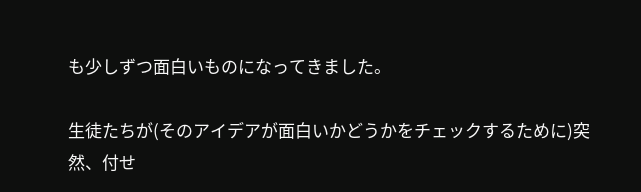も少しずつ面白いものになってきました。

生徒たちが(そのアイデアが面白いかどうかをチェックするために)突然、付せ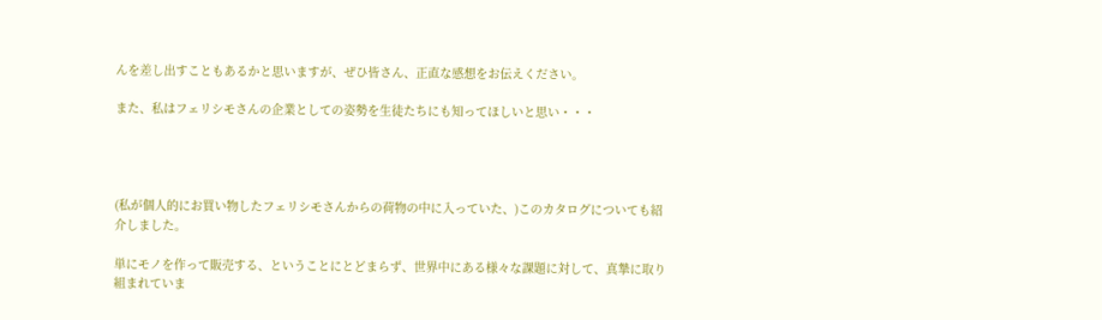んを差し出すこともあるかと思いますが、ぜひ皆さん、正直な感想をお伝えください。

また、私はフェリシモさんの企業としての姿勢を生徒たちにも知ってほしいと思い・・・




(私が個人的にお買い物したフェリシモさんからの荷物の中に入っていた、)このカタログについても紹介しました。

単にモノを作って販売する、ということにとどまらず、世界中にある様々な課題に対して、真摯に取り組まれていま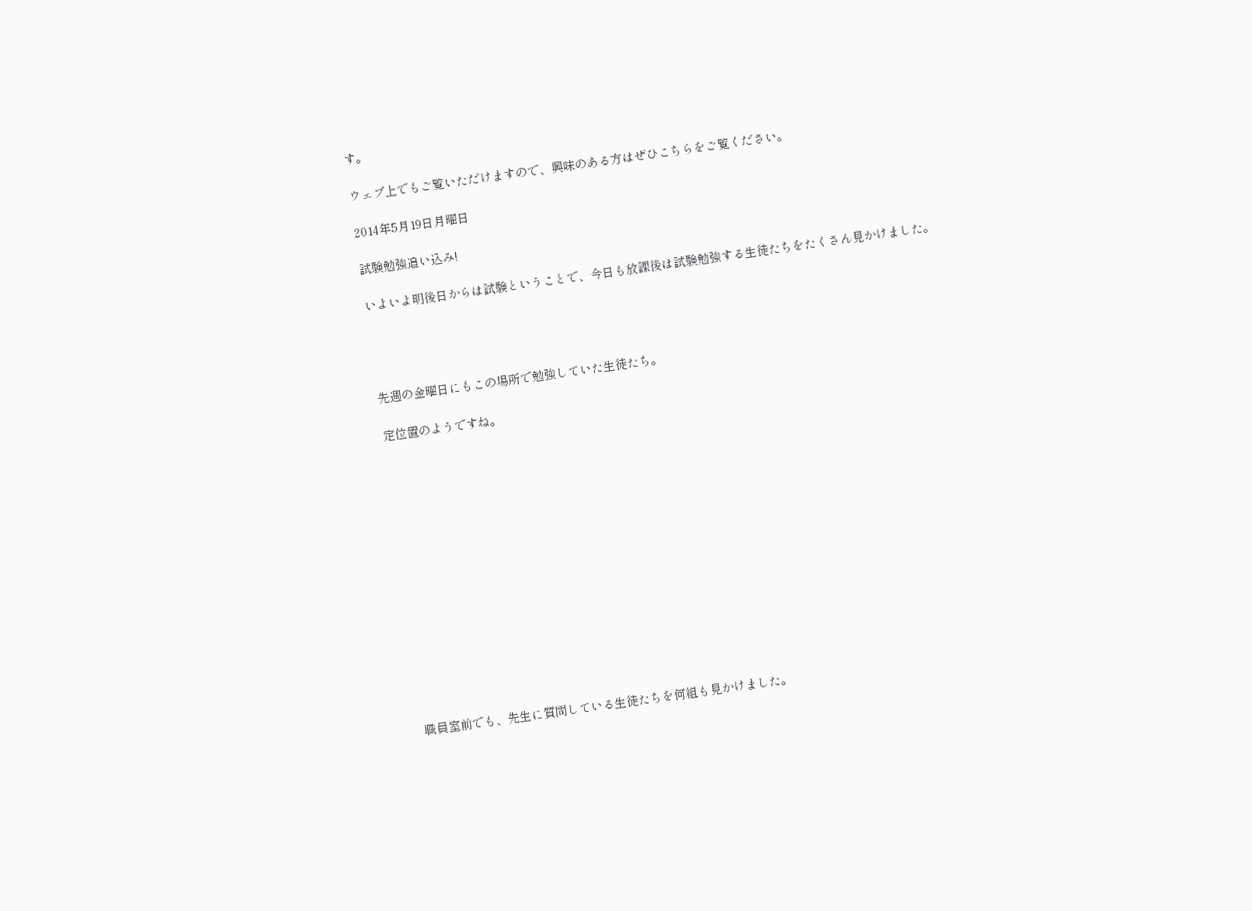す。

ウェブ上でもご覧いただけますので、興味のある方はぜひこちらをご覧ください。

2014年5月19日月曜日

試験勉強追い込み!

いよいよ明後日からは試験ということで、今日も放課後は試験勉強する生徒たちをたくさん見かけました。




先週の金曜日にもこの場所で勉強していた生徒たち。

定位置のようですね。















職員室前でも、先生に質問している生徒たちを何組も見かけました。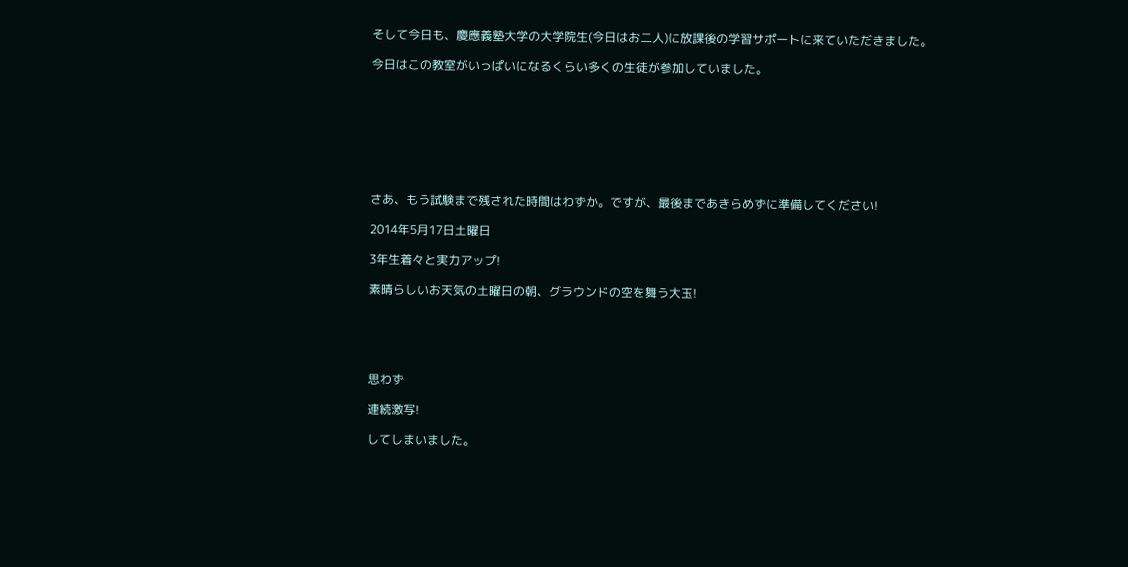そして今日も、慶應義塾大学の大学院生(今日はお二人)に放課後の学習サポートに来ていただきました。

今日はこの教室がいっぱいになるくらい多くの生徒が参加していました。








さあ、もう試験まで残された時間はわずか。ですが、最後まであきらめずに準備してください!

2014年5月17日土曜日

3年生着々と実力アップ!

素晴らしいお天気の土曜日の朝、グラウンドの空を舞う大玉!





思わず

連続激写!

してしまいました。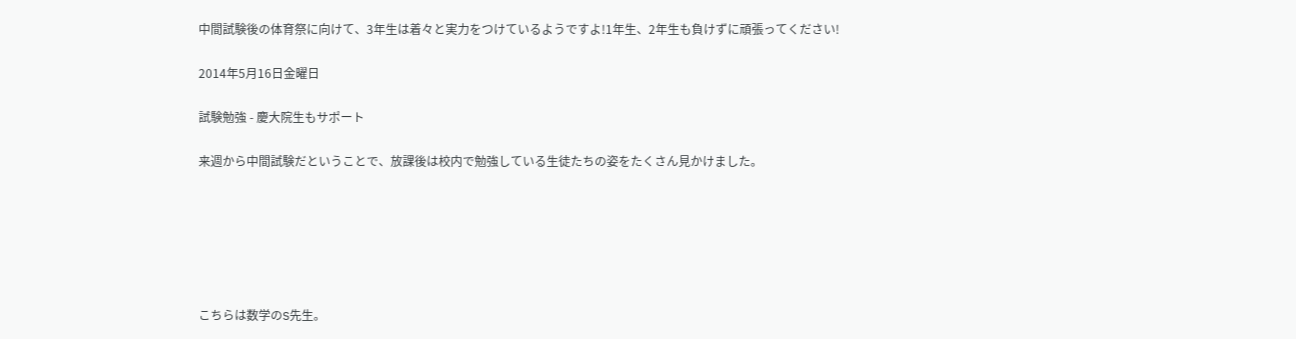中間試験後の体育祭に向けて、3年生は着々と実力をつけているようですよ!1年生、2年生も負けずに頑張ってください!

2014年5月16日金曜日

試験勉強 - 慶大院生もサポート

来週から中間試験だということで、放課後は校内で勉強している生徒たちの姿をたくさん見かけました。






こちらは数学のS先生。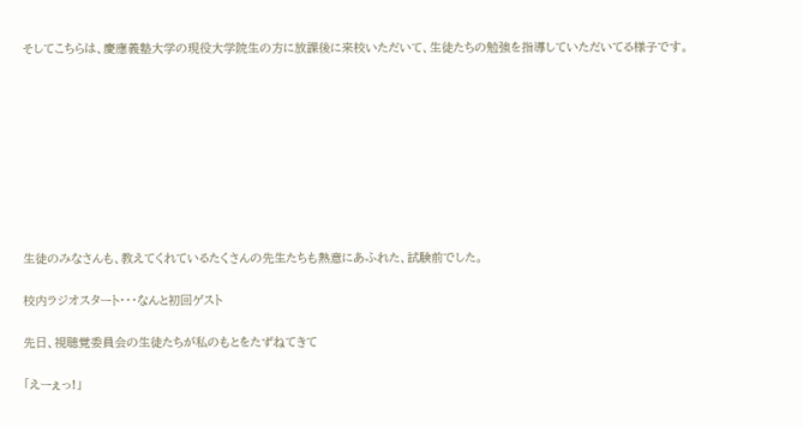そしてこちらは、慶應義塾大学の現役大学院生の方に放課後に来校いただいて、生徒たちの勉強を指導していただいてる様子です。









生徒のみなさんも、教えてくれているたくさんの先生たちも熱意にあふれた、試験前でした。

校内ラジオスタート・・・なんと初回ゲスト

先日、視聴覚委員会の生徒たちが私のもとをたずねてきて

「えーぇっ!」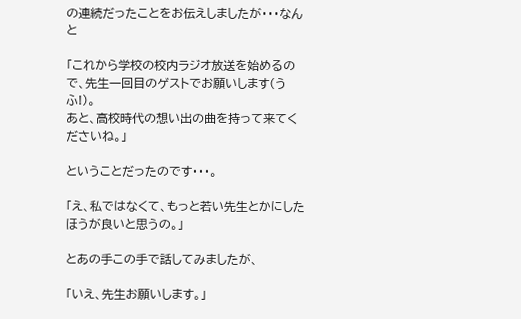の連続だったことをお伝えしましたが・・・なんと

「これから学校の校内ラジオ放送を始めるので、先生一回目のゲストでお願いします(うふ!)。
あと、高校時代の想い出の曲を持って来てくださいね。」

ということだったのです・・・。

「え、私ではなくて、もっと若い先生とかにしたほうが良いと思うの。」

とあの手この手で話してみましたが、

「いえ、先生お願いします。」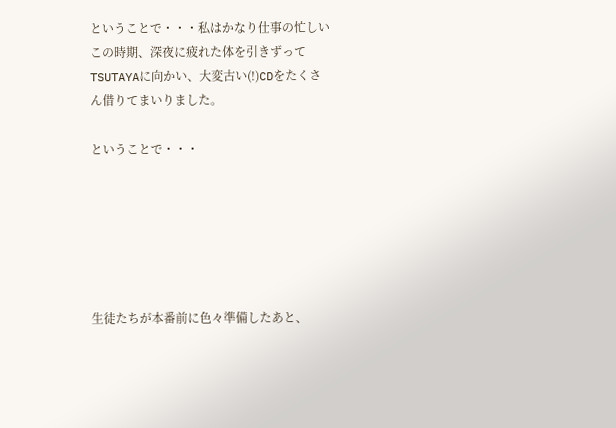ということで・・・私はかなり仕事の忙しいこの時期、深夜に疲れた体を引きずってTSUTAYAに向かい、大変古い(!)CDをたくさん借りてまいりました。

ということで・・・






生徒たちが本番前に色々準備したあと、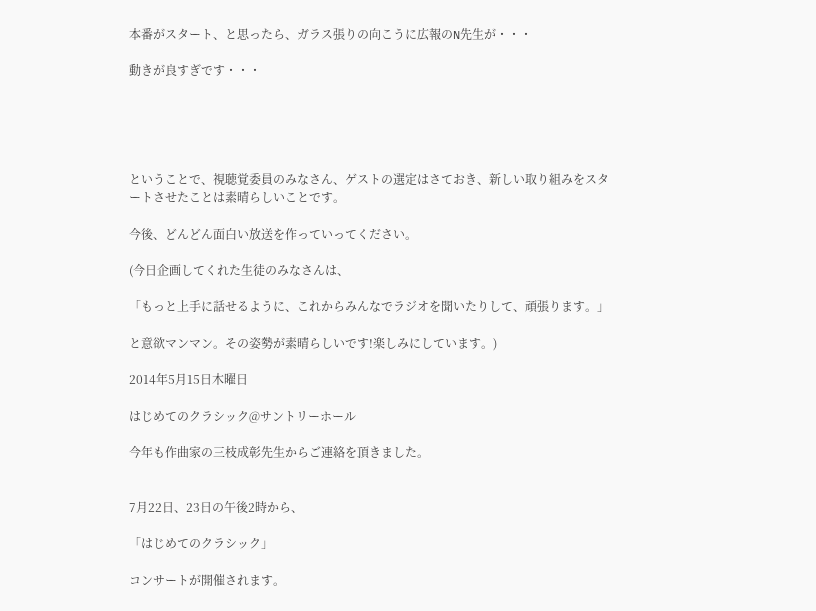本番がスタート、と思ったら、ガラス張りの向こうに広報のN先生が・・・

動きが良すぎです・・・





ということで、視聴覚委員のみなさん、ゲストの選定はさておき、新しい取り組みをスタートさせたことは素晴らしいことです。

今後、どんどん面白い放送を作っていってください。

(今日企画してくれた生徒のみなさんは、

「もっと上手に話せるように、これからみんなでラジオを聞いたりして、頑張ります。」

と意欲マンマン。その姿勢が素晴らしいです!楽しみにしています。)

2014年5月15日木曜日

はじめてのクラシック@サントリーホール

今年も作曲家の三枝成彰先生からご連絡を頂きました。


7月22日、23日の午後2時から、

「はじめてのクラシック」

コンサートが開催されます。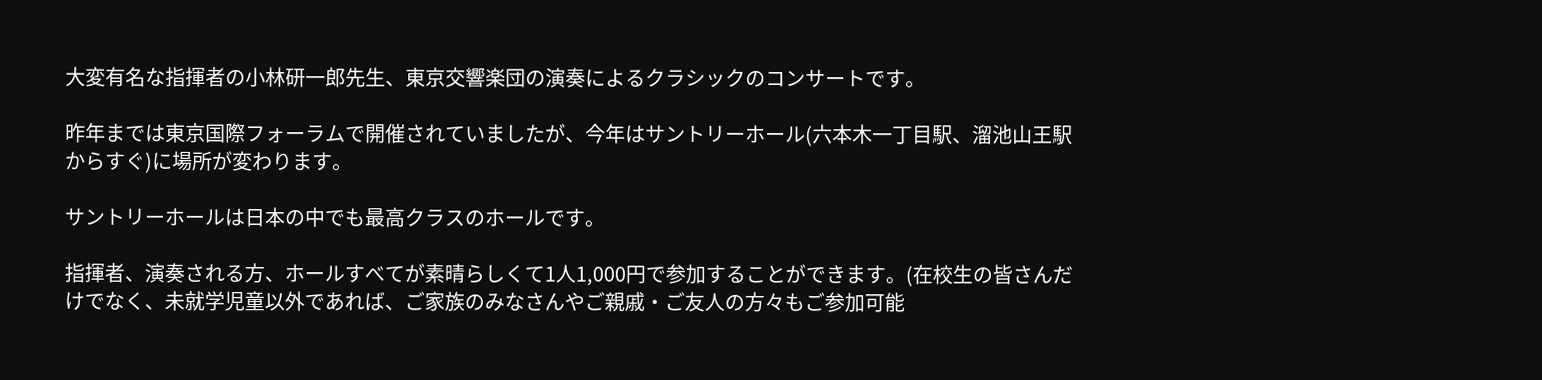大変有名な指揮者の小林研一郎先生、東京交響楽団の演奏によるクラシックのコンサートです。

昨年までは東京国際フォーラムで開催されていましたが、今年はサントリーホール(六本木一丁目駅、溜池山王駅からすぐ)に場所が変わります。

サントリーホールは日本の中でも最高クラスのホールです。

指揮者、演奏される方、ホールすべてが素晴らしくて1人1,000円で参加することができます。(在校生の皆さんだけでなく、未就学児童以外であれば、ご家族のみなさんやご親戚・ご友人の方々もご参加可能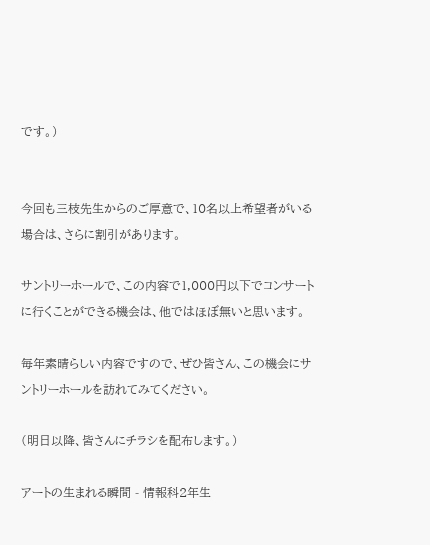です。)


今回も三枝先生からのご厚意で、10名以上希望者がいる場合は、さらに割引があります。

サントリーホールで、この内容で1,000円以下でコンサートに行くことができる機会は、他ではほぼ無いと思います。

毎年素晴らしい内容ですので、ぜひ皆さん、この機会にサントリーホールを訪れてみてください。

(明日以降、皆さんにチラシを配布します。)

アートの生まれる瞬間 - 情報科2年生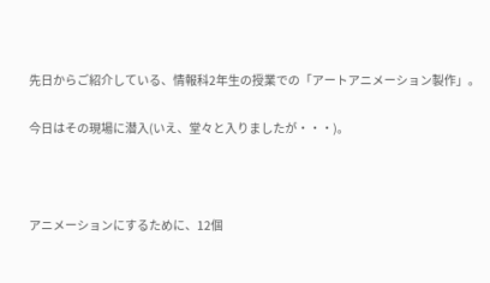先日からご紹介している、情報科2年生の授業での「アートアニメーション製作」。

今日はその現場に潜入(いえ、堂々と入りましたが・・・)。



アニメーションにするために、12個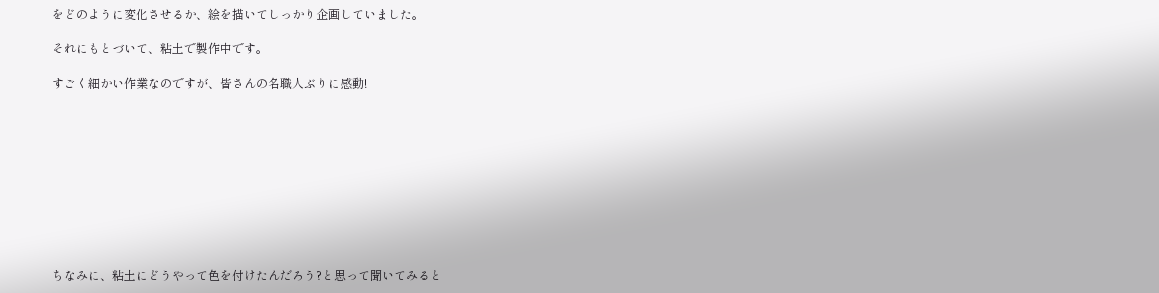をどのように変化させるか、絵を描いてしっかり企画していました。

それにもとづいて、粘土で製作中です。

すごく細かい作業なのですが、皆さんの名職人ぶりに感動!










ちなみに、粘土にどうやって色を付けたんだろう?と思って聞いてみると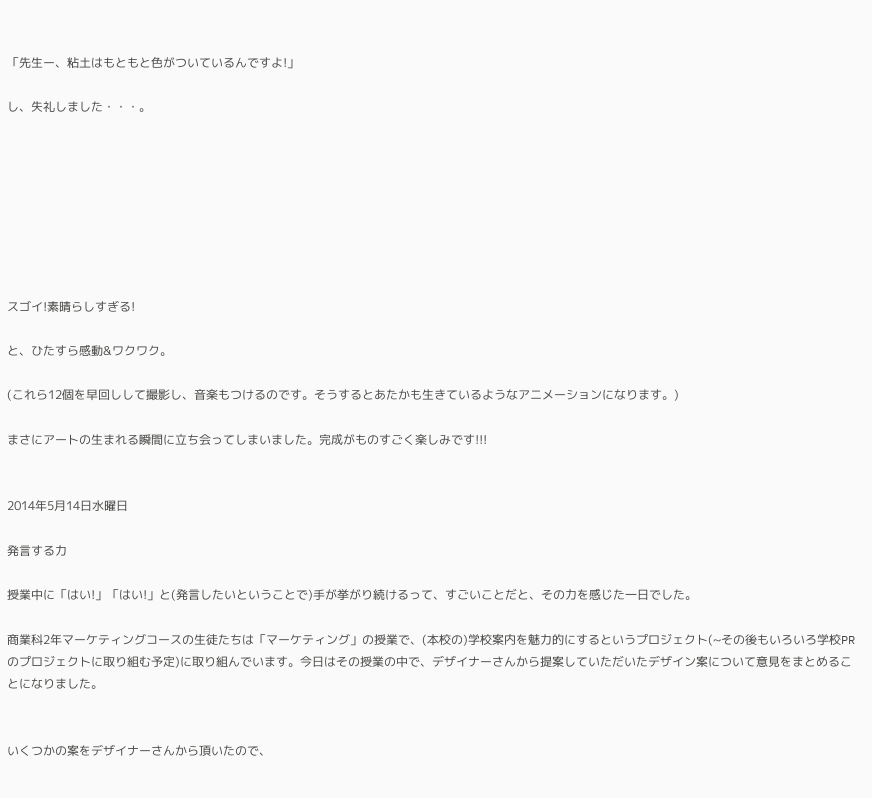「先生ー、粘土はもともと色がついているんですよ!」

し、失礼しました・・・。








スゴイ!素晴らしすぎる!

と、ひたすら感動&ワクワク。

(これら12個を早回しして撮影し、音楽もつけるのです。そうするとあたかも生きているようなアニメーションになります。)

まさにアートの生まれる瞬間に立ち会ってしまいました。完成がものすごく楽しみです!!!


2014年5月14日水曜日

発言する力

授業中に「はい!」「はい!」と(発言したいということで)手が挙がり続けるって、すごいことだと、その力を感じた一日でした。

商業科2年マーケティングコースの生徒たちは「マーケティング」の授業で、(本校の)学校案内を魅力的にするというプロジェクト(~その後もいろいろ学校PRのプロジェクトに取り組む予定)に取り組んでいます。今日はその授業の中で、デザイナーさんから提案していただいたデザイン案について意見をまとめることになりました。


いくつかの案をデザイナーさんから頂いたので、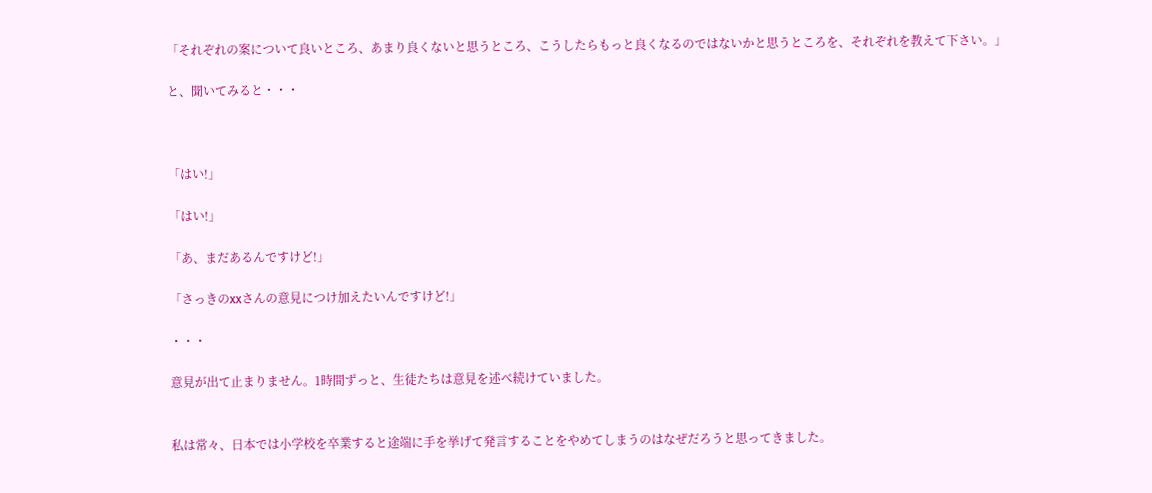「それぞれの案について良いところ、あまり良くないと思うところ、こうしたらもっと良くなるのではないかと思うところを、それぞれを教えて下さい。」

と、聞いてみると・・・



「はい!」

「はい!」

「あ、まだあるんですけど!」

「さっきのxxさんの意見につけ加えたいんですけど!」

・・・

意見が出て止まりません。1時間ずっと、生徒たちは意見を述べ続けていました。


私は常々、日本では小学校を卒業すると途端に手を挙げて発言することをやめてしまうのはなぜだろうと思ってきました。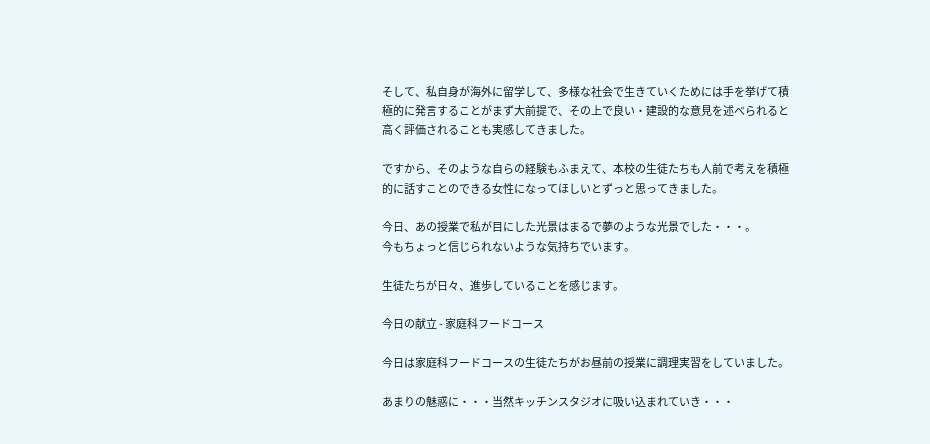そして、私自身が海外に留学して、多様な社会で生きていくためには手を挙げて積極的に発言することがまず大前提で、その上で良い・建設的な意見を述べられると高く評価されることも実感してきました。

ですから、そのような自らの経験もふまえて、本校の生徒たちも人前で考えを積極的に話すことのできる女性になってほしいとずっと思ってきました。

今日、あの授業で私が目にした光景はまるで夢のような光景でした・・・。
今もちょっと信じられないような気持ちでいます。

生徒たちが日々、進歩していることを感じます。

今日の献立 - 家庭科フードコース

今日は家庭科フードコースの生徒たちがお昼前の授業に調理実習をしていました。

あまりの魅惑に・・・当然キッチンスタジオに吸い込まれていき・・・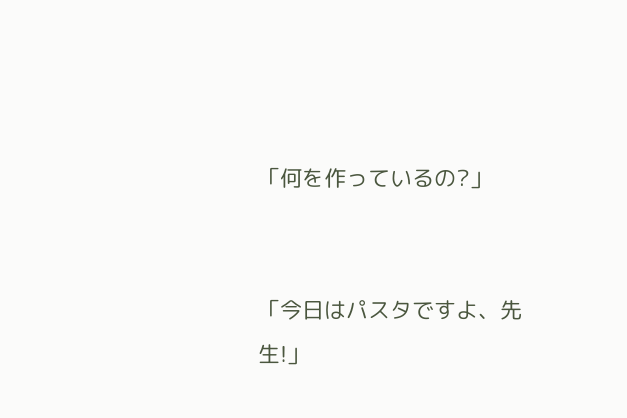「何を作っているの?」


「今日はパスタですよ、先生!」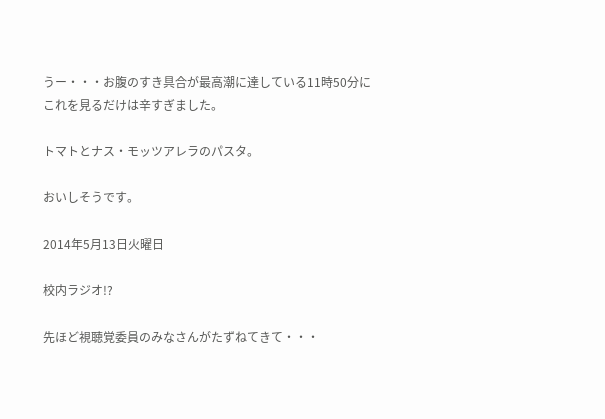うー・・・お腹のすき具合が最高潮に達している11時50分にこれを見るだけは辛すぎました。

トマトとナス・モッツアレラのパスタ。

おいしそうです。

2014年5月13日火曜日

校内ラジオ!?

先ほど視聴覚委員のみなさんがたずねてきて・・・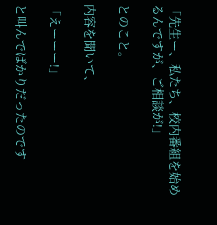「先生ー、私たち、校内番組を始めるんですが、ご相談が!」

とのこと。

内容を聞いて、

「えーーー!」

と叫んでばかりだったのです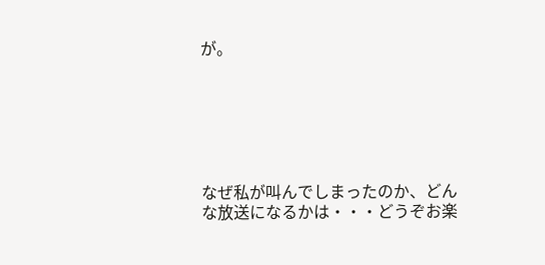が。






なぜ私が叫んでしまったのか、どんな放送になるかは・・・どうぞお楽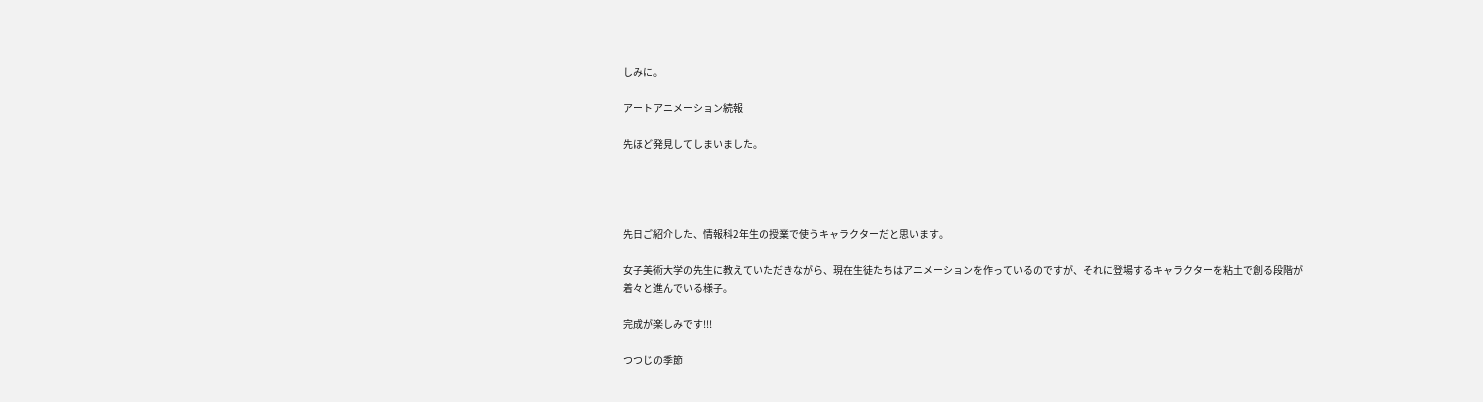しみに。

アートアニメーション続報

先ほど発見してしまいました。




先日ご紹介した、情報科2年生の授業で使うキャラクターだと思います。

女子美術大学の先生に教えていただきながら、現在生徒たちはアニメーションを作っているのですが、それに登場するキャラクターを粘土で創る段階が着々と進んでいる様子。

完成が楽しみです!!!

つつじの季節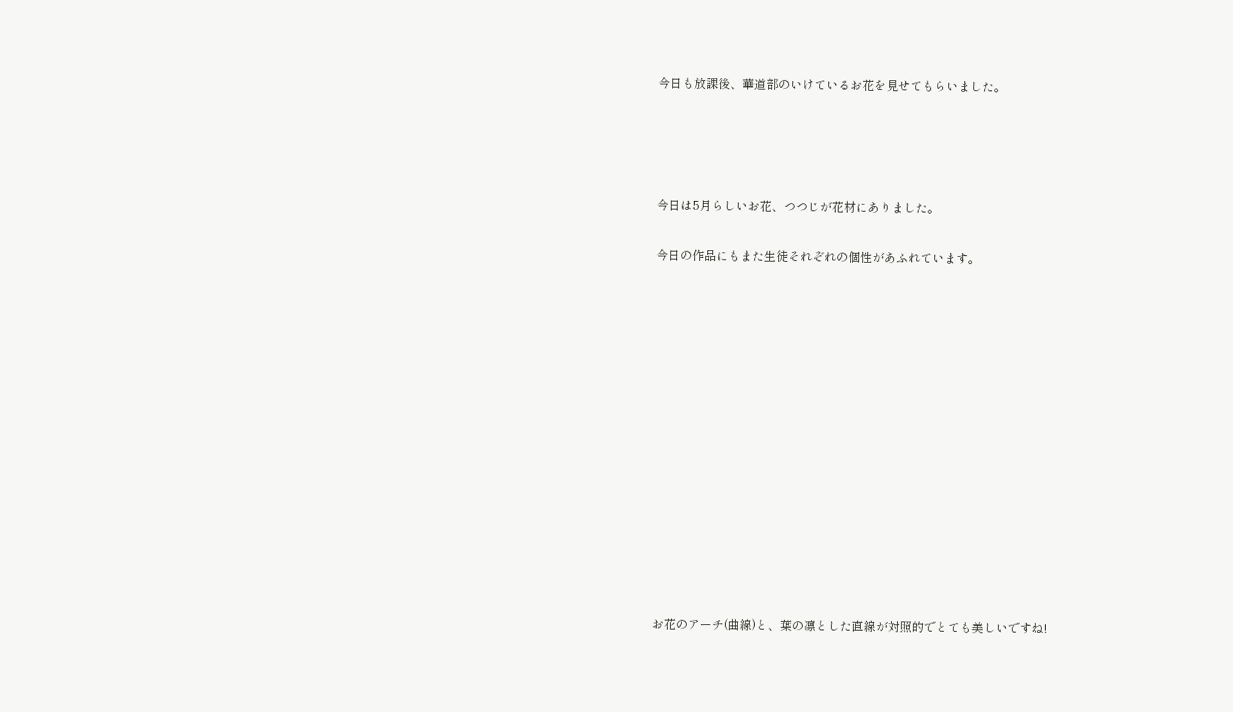今日も放課後、華道部のいけているお花を見せてもらいました。




今日は5月らしいお花、つつじが花材にありました。

今日の作品にもまた生徒それぞれの個性があふれています。














お花のアーチ(曲線)と、葉の凛とした直線が対照的でとても美しいですね!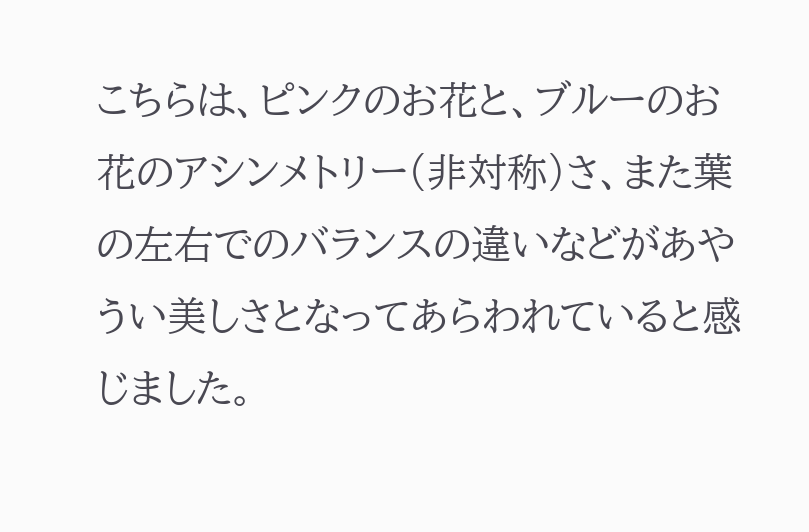こちらは、ピンクのお花と、ブルーのお花のアシンメトリー(非対称)さ、また葉の左右でのバランスの違いなどがあやうい美しさとなってあらわれていると感じました。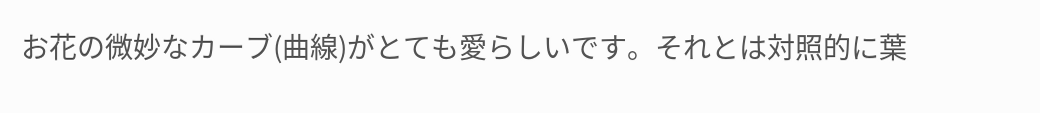お花の微妙なカーブ(曲線)がとても愛らしいです。それとは対照的に葉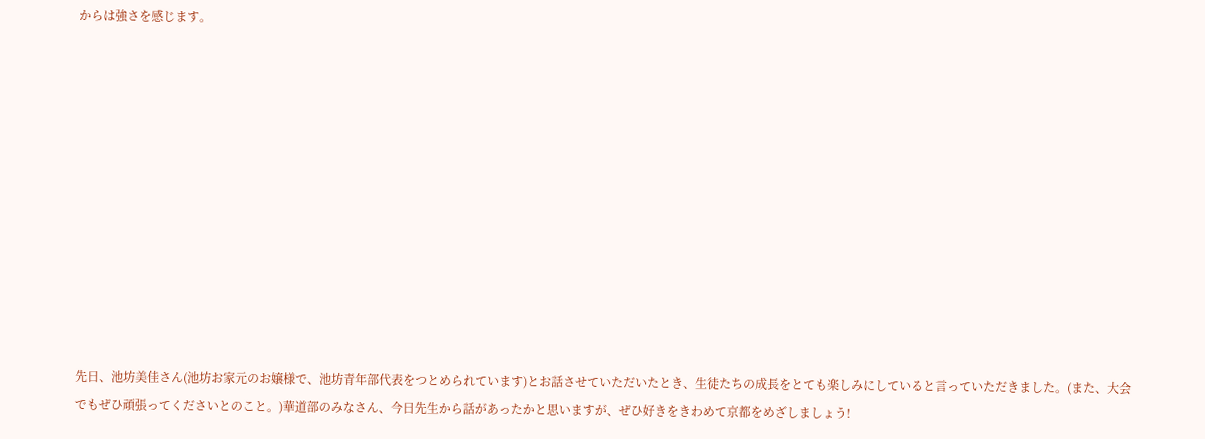からは強さを感じます。












先日、池坊美佳さん(池坊お家元のお嬢様で、池坊青年部代表をつとめられています)とお話させていただいたとき、生徒たちの成長をとても楽しみにしていると言っていただきました。(また、大会でもぜひ頑張ってくださいとのこと。)華道部のみなさん、今日先生から話があったかと思いますが、ぜひ好きをきわめて京都をめざしましょう!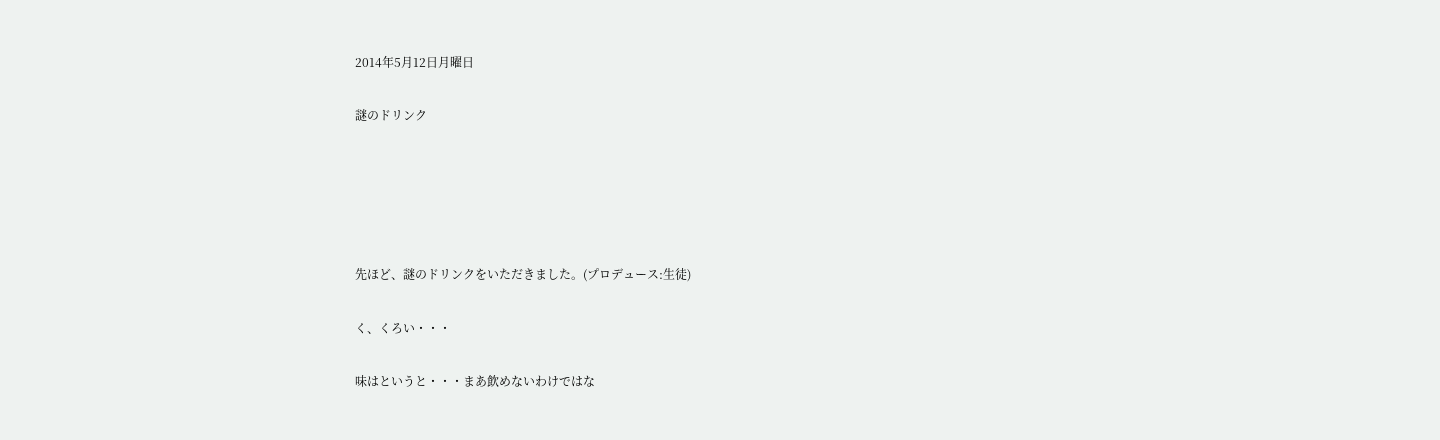2014年5月12日月曜日

謎のドリンク





先ほど、謎のドリンクをいただきました。(プロデュース:生徒)

く、くろい・・・

味はというと・・・まあ飲めないわけではな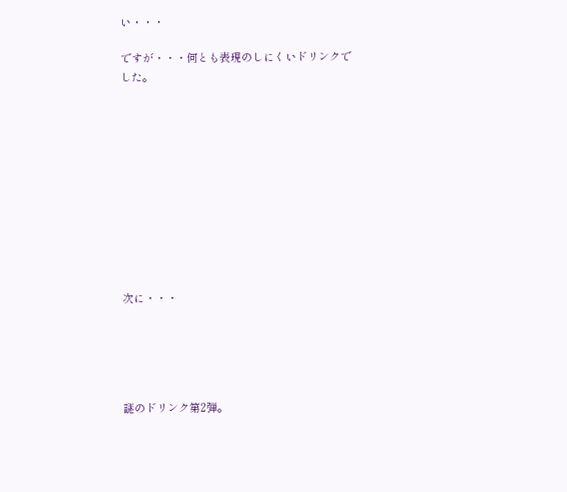い・・・

ですが・・・何とも表現のしにくいドリンクでした。











次に・・・





謎のドリンク第2弾。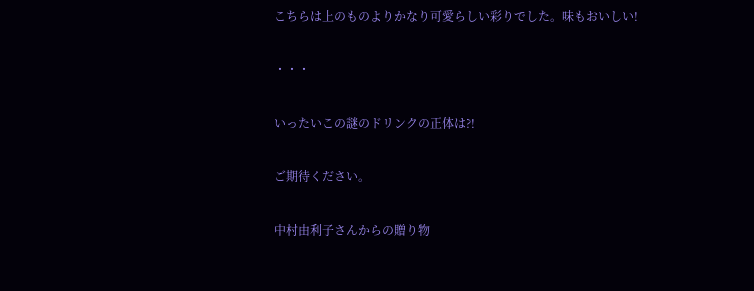こちらは上のものよりかなり可愛らしい彩りでした。味もおいしい!

・・・

いったいこの謎のドリンクの正体は?!

ご期待ください。

中村由利子さんからの贈り物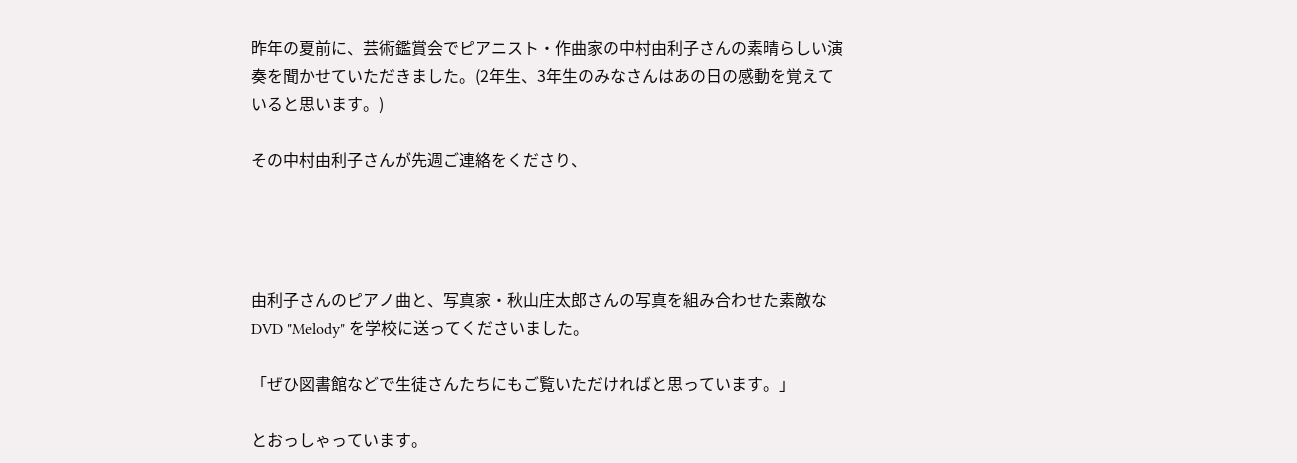昨年の夏前に、芸術鑑賞会でピアニスト・作曲家の中村由利子さんの素晴らしい演奏を聞かせていただきました。(2年生、3年生のみなさんはあの日の感動を覚えていると思います。)

その中村由利子さんが先週ご連絡をくださり、




由利子さんのピアノ曲と、写真家・秋山庄太郎さんの写真を組み合わせた素敵なDVD "Melody" を学校に送ってくださいました。

「ぜひ図書館などで生徒さんたちにもご覧いただければと思っています。」

とおっしゃっています。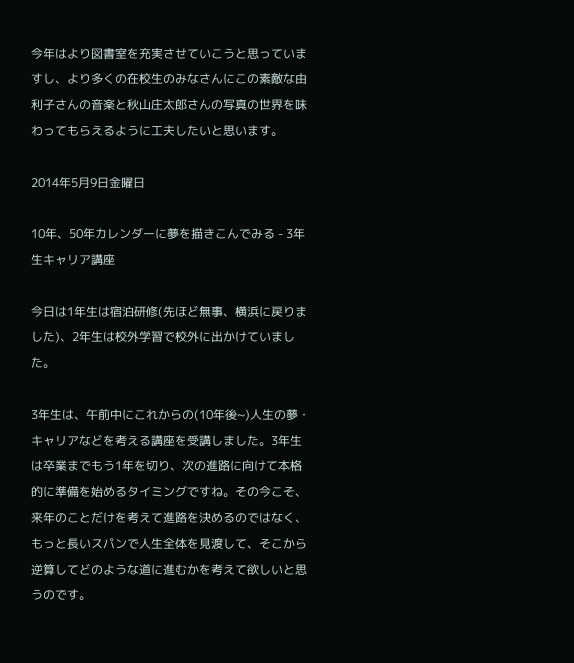今年はより図書室を充実させていこうと思っていますし、より多くの在校生のみなさんにこの素敵な由利子さんの音楽と秋山庄太郎さんの写真の世界を味わってもらえるように工夫したいと思います。

2014年5月9日金曜日

10年、50年カレンダーに夢を描きこんでみる - 3年生キャリア講座

今日は1年生は宿泊研修(先ほど無事、横浜に戻りました)、2年生は校外学習で校外に出かけていました。

3年生は、午前中にこれからの(10年後~)人生の夢・キャリアなどを考える講座を受講しました。3年生は卒業までもう1年を切り、次の進路に向けて本格的に準備を始めるタイミングですね。その今こそ、来年のことだけを考えて進路を決めるのではなく、もっと長いスパンで人生全体を見渡して、そこから逆算してどのような道に進むかを考えて欲しいと思うのです。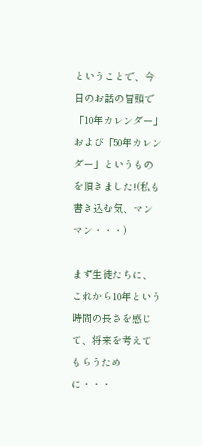ということで、今日のお話の冒頭で「10年カレンダー」および「50年カレンダー」というものを頂きました!(私も書き込む気、マンマン・・・)

まず生徒たちに、これから10年という時間の長さを感じて、将来を考えてもらうために・・・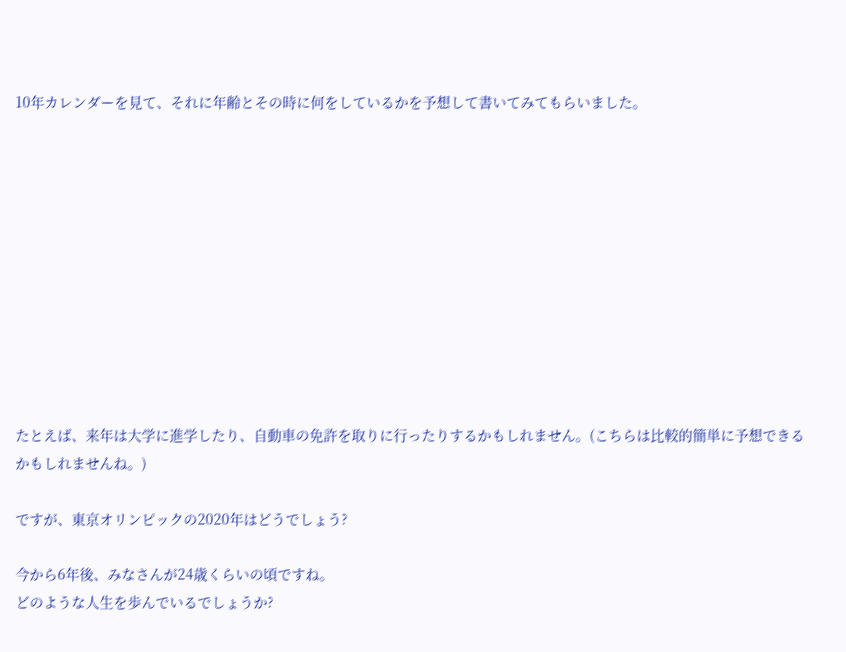10年カレンダーを見て、それに年齢とその時に何をしているかを予想して書いてみてもらいました。











たとえば、来年は大学に進学したり、自動車の免許を取りに行ったりするかもしれません。(こちらは比較的簡単に予想できるかもしれませんね。)

ですが、東京オリンピックの2020年はどうでしょう?

今から6年後、みなさんが24歳くらいの頃ですね。
どのような人生を歩んでいるでしょうか?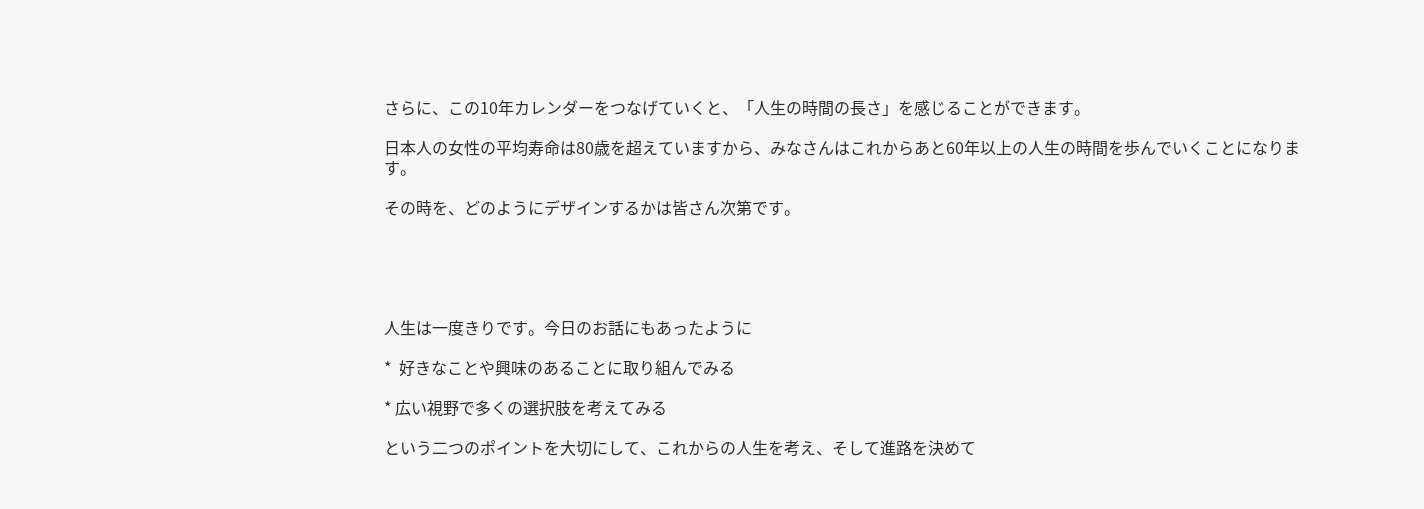さらに、この10年カレンダーをつなげていくと、「人生の時間の長さ」を感じることができます。

日本人の女性の平均寿命は80歳を超えていますから、みなさんはこれからあと60年以上の人生の時間を歩んでいくことになります。

その時を、どのようにデザインするかは皆さん次第です。





人生は一度きりです。今日のお話にもあったように

*  好きなことや興味のあることに取り組んでみる

* 広い視野で多くの選択肢を考えてみる

という二つのポイントを大切にして、これからの人生を考え、そして進路を決めて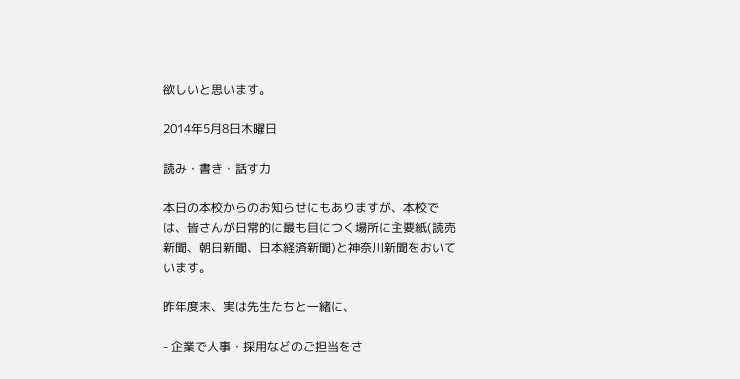欲しいと思います。

2014年5月8日木曜日

読み・書き・話す力

本日の本校からのお知らせにもありますが、本校では、皆さんが日常的に最も目につく場所に主要紙(読売新聞、朝日新聞、日本経済新聞)と神奈川新聞をおいています。

昨年度末、実は先生たちと一緒に、

- 企業で人事・採用などのご担当をさ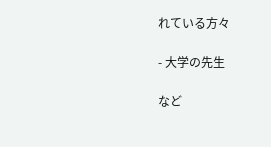れている方々

- 大学の先生

など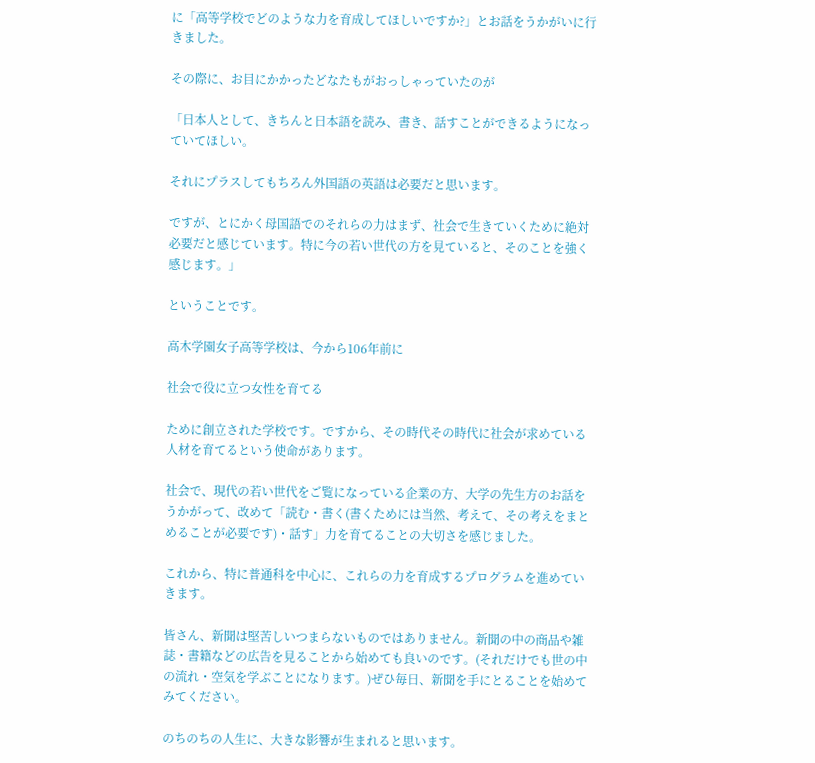に「高等学校でどのような力を育成してほしいですか?」とお話をうかがいに行きました。

その際に、お目にかかったどなたもがおっしゃっていたのが

「日本人として、きちんと日本語を読み、書き、話すことができるようになっていてほしい。

それにプラスしてもちろん外国語の英語は必要だと思います。

ですが、とにかく母国語でのそれらの力はまず、社会で生きていくために絶対必要だと感じています。特に今の若い世代の方を見ていると、そのことを強く感じます。」

ということです。

高木学園女子高等学校は、今から106年前に

社会で役に立つ女性を育てる

ために創立された学校です。ですから、その時代その時代に社会が求めている人材を育てるという使命があります。

社会で、現代の若い世代をご覧になっている企業の方、大学の先生方のお話をうかがって、改めて「読む・書く(書くためには当然、考えて、その考えをまとめることが必要です)・話す」力を育てることの大切さを感じました。

これから、特に普通科を中心に、これらの力を育成するプログラムを進めていきます。

皆さん、新聞は堅苦しいつまらないものではありません。新聞の中の商品や雑誌・書籍などの広告を見ることから始めても良いのです。(それだけでも世の中の流れ・空気を学ぶことになります。)ぜひ毎日、新聞を手にとることを始めてみてください。

のちのちの人生に、大きな影響が生まれると思います。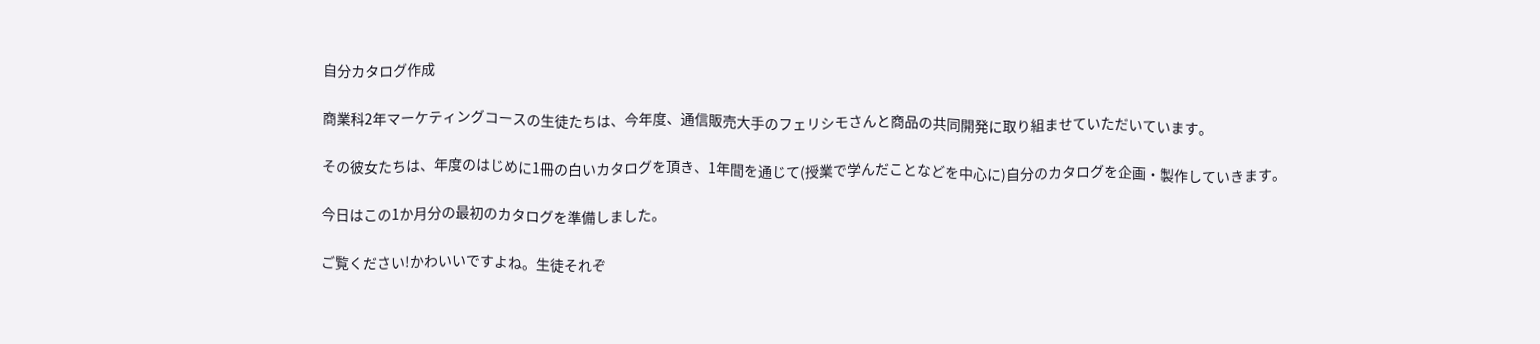自分カタログ作成

商業科2年マーケティングコースの生徒たちは、今年度、通信販売大手のフェリシモさんと商品の共同開発に取り組ませていただいています。

その彼女たちは、年度のはじめに1冊の白いカタログを頂き、1年間を通じて(授業で学んだことなどを中心に)自分のカタログを企画・製作していきます。

今日はこの1か月分の最初のカタログを準備しました。

ご覧ください!かわいいですよね。生徒それぞ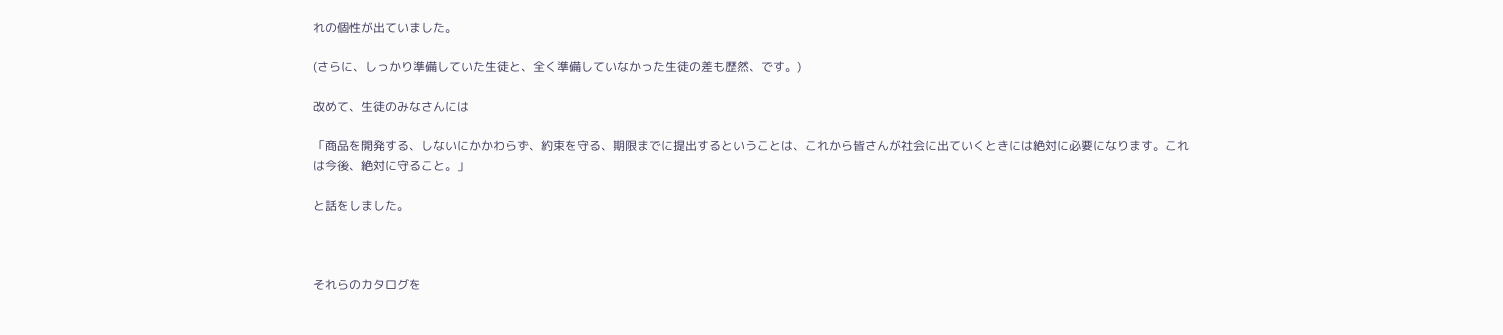れの個性が出ていました。

(さらに、しっかり準備していた生徒と、全く準備していなかった生徒の差も歴然、です。)

改めて、生徒のみなさんには

「商品を開発する、しないにかかわらず、約束を守る、期限までに提出するということは、これから皆さんが社会に出ていくときには絶対に必要になります。これは今後、絶対に守ること。」

と話をしました。



それらのカタログを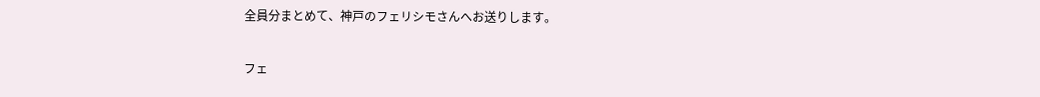全員分まとめて、神戸のフェリシモさんへお送りします。

フェ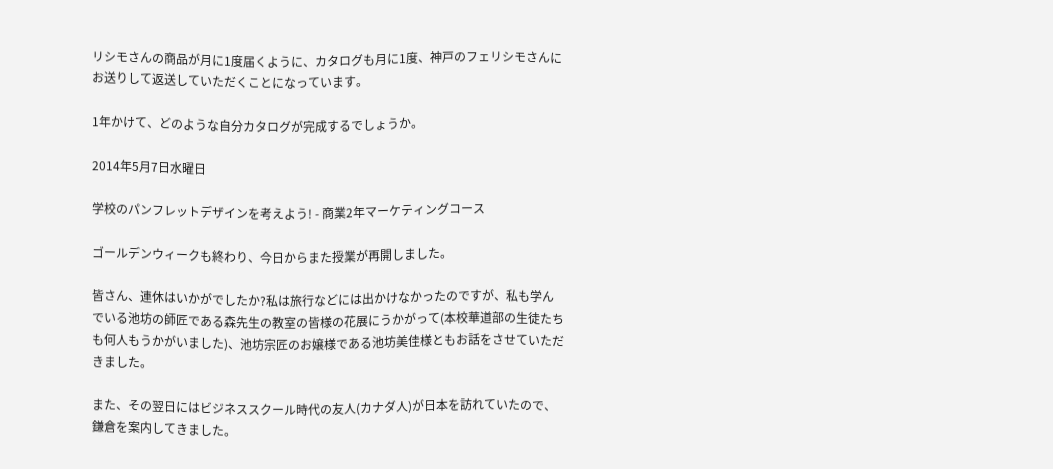リシモさんの商品が月に1度届くように、カタログも月に1度、神戸のフェリシモさんにお送りして返送していただくことになっています。

1年かけて、どのような自分カタログが完成するでしょうか。

2014年5月7日水曜日

学校のパンフレットデザインを考えよう! - 商業2年マーケティングコース

ゴールデンウィークも終わり、今日からまた授業が再開しました。

皆さん、連休はいかがでしたか?私は旅行などには出かけなかったのですが、私も学んでいる池坊の師匠である森先生の教室の皆様の花展にうかがって(本校華道部の生徒たちも何人もうかがいました)、池坊宗匠のお嬢様である池坊美佳様ともお話をさせていただきました。

また、その翌日にはビジネススクール時代の友人(カナダ人)が日本を訪れていたので、鎌倉を案内してきました。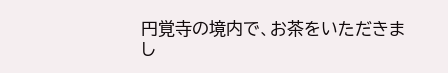円覚寺の境内で、お茶をいただきまし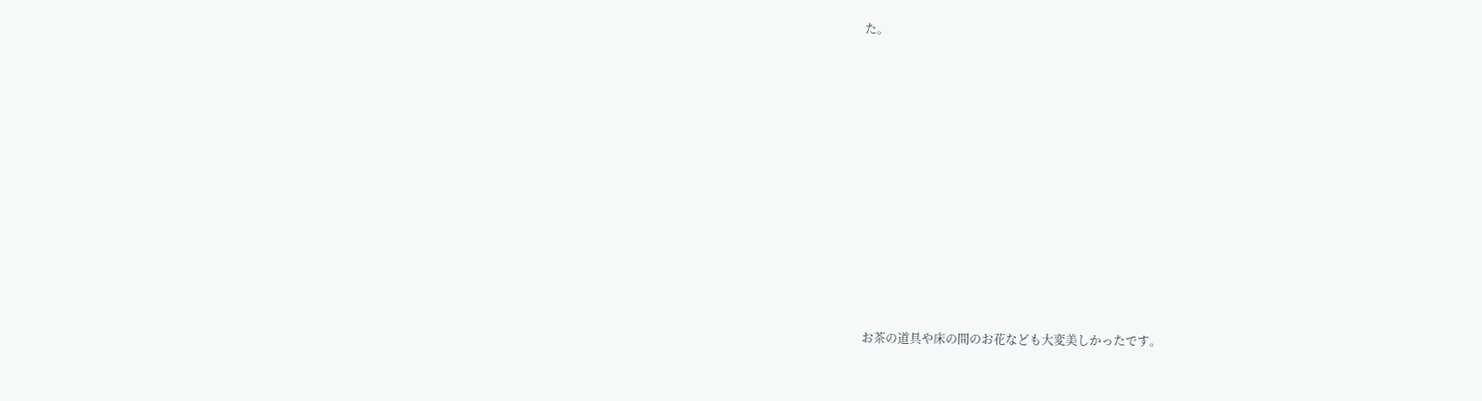た。

















お茶の道具や床の間のお花なども大変美しかったです。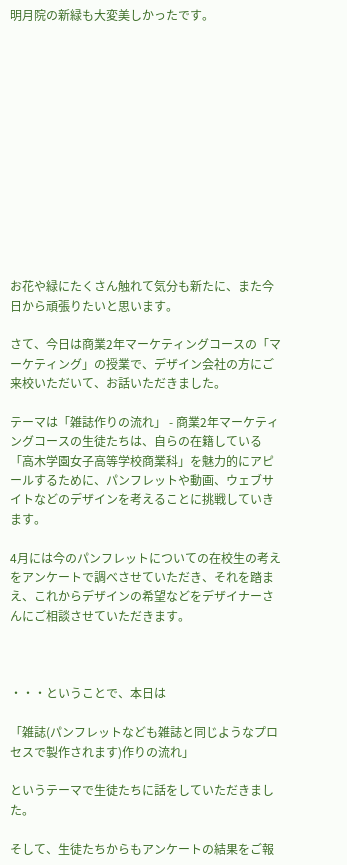明月院の新緑も大変美しかったです。













お花や緑にたくさん触れて気分も新たに、また今日から頑張りたいと思います。

さて、今日は商業2年マーケティングコースの「マーケティング」の授業で、デザイン会社の方にご来校いただいて、お話いただきました。

テーマは「雑誌作りの流れ」 - 商業2年マーケティングコースの生徒たちは、自らの在籍している「高木学園女子高等学校商業科」を魅力的にアピールするために、パンフレットや動画、ウェブサイトなどのデザインを考えることに挑戦していきます。

4月には今のパンフレットについての在校生の考えをアンケートで調べさせていただき、それを踏まえ、これからデザインの希望などをデザイナーさんにご相談させていただきます。



・・・ということで、本日は

「雑誌(パンフレットなども雑誌と同じようなプロセスで製作されます)作りの流れ」

というテーマで生徒たちに話をしていただきました。

そして、生徒たちからもアンケートの結果をご報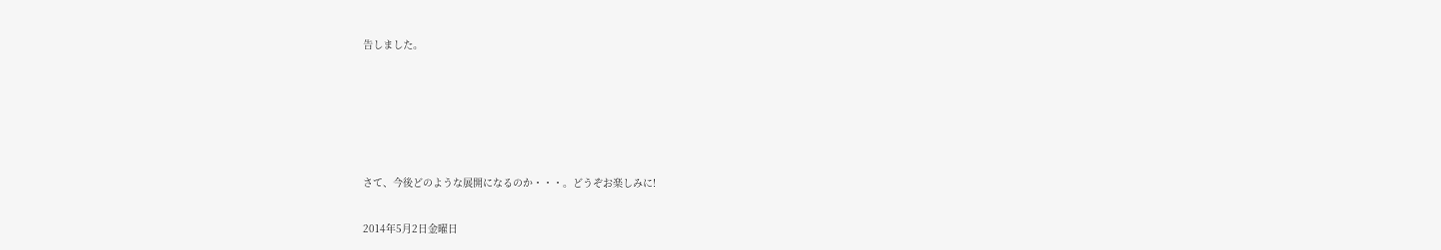告しました。





さて、今後どのような展開になるのか・・・。どうぞお楽しみに!

2014年5月2日金曜日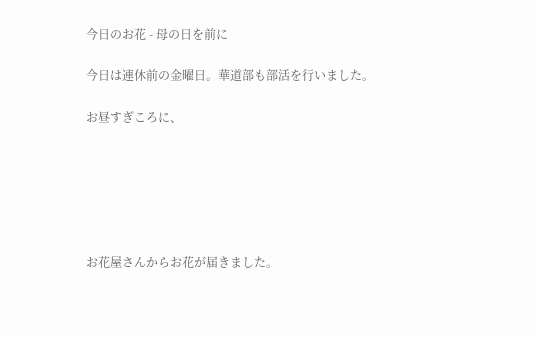今日のお花 - 母の日を前に

今日は連休前の金曜日。華道部も部活を行いました。

お昼すぎころに、






お花屋さんからお花が届きました。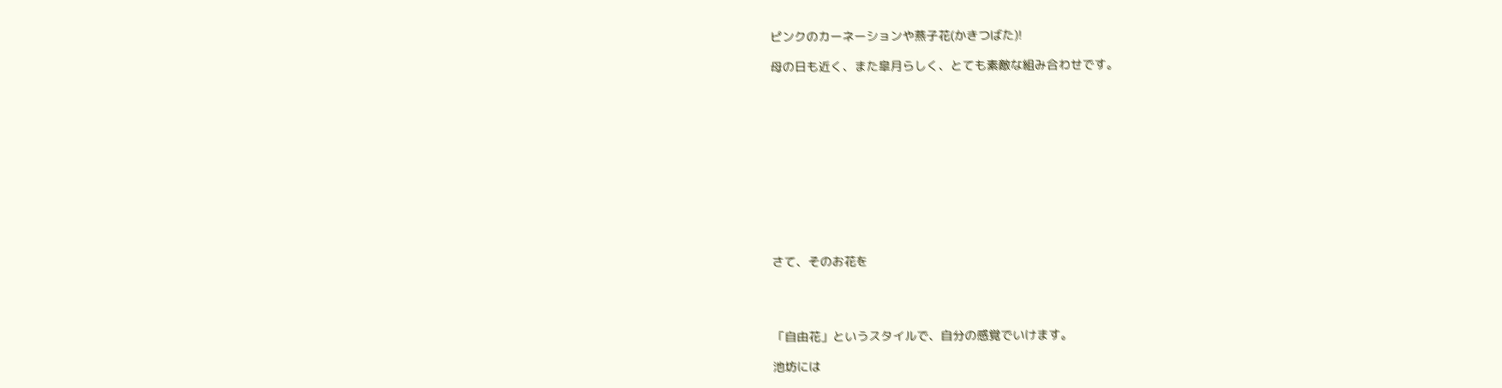ピンクのカーネーションや燕子花(かきつばた)!

母の日も近く、また皐月らしく、とても素敵な組み合わせです。












さて、そのお花を




「自由花」というスタイルで、自分の感覚でいけます。

池坊には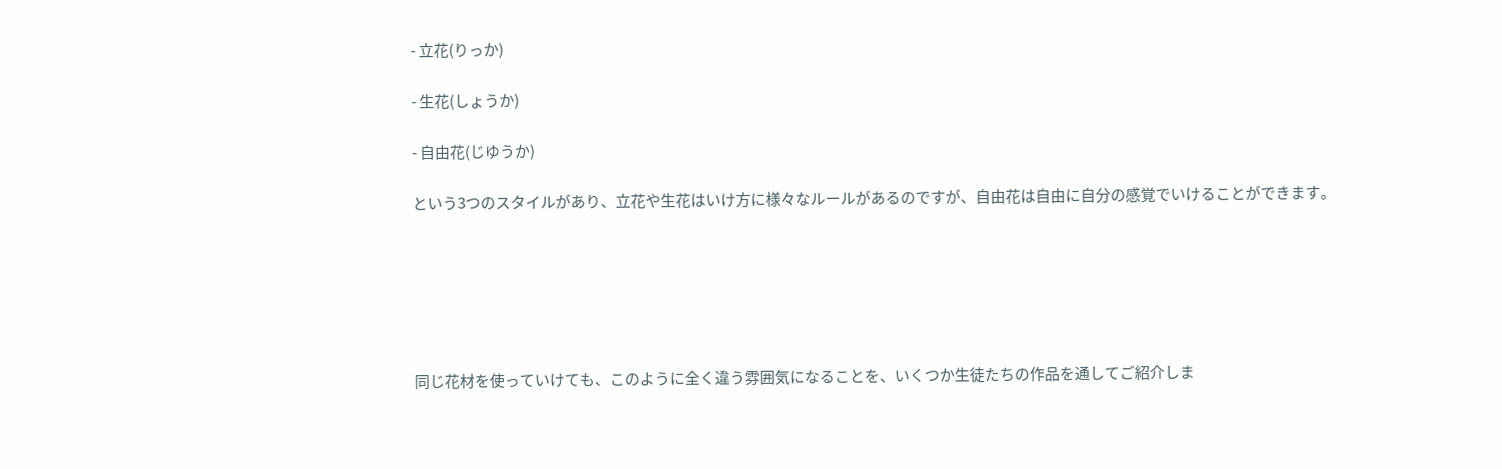- 立花(りっか)

- 生花(しょうか)

- 自由花(じゆうか)

という3つのスタイルがあり、立花や生花はいけ方に様々なルールがあるのですが、自由花は自由に自分の感覚でいけることができます。






同じ花材を使っていけても、このように全く違う雰囲気になることを、いくつか生徒たちの作品を通してご紹介しま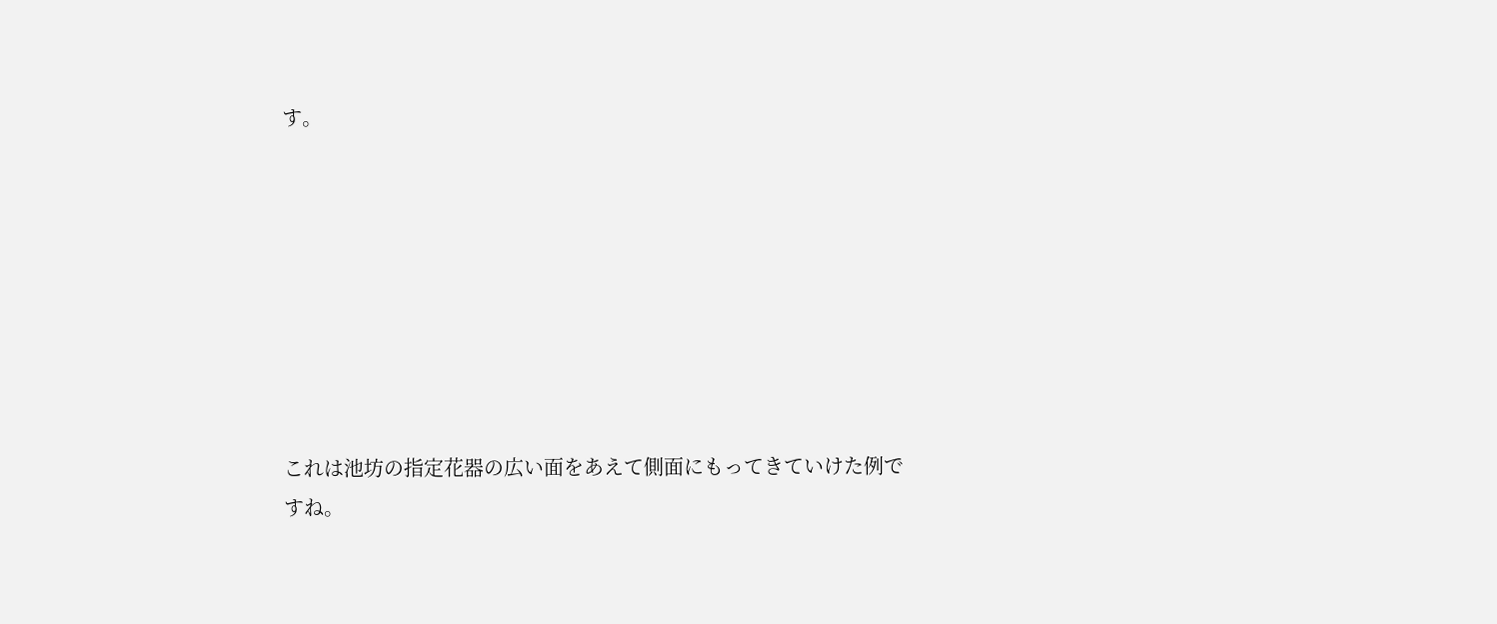す。








これは池坊の指定花器の広い面をあえて側面にもってきていけた例ですね。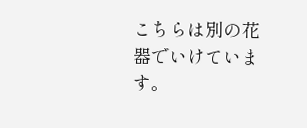こちらは別の花器でいけています。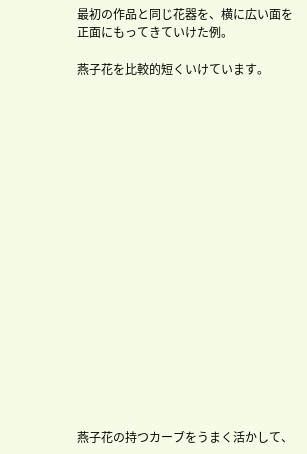最初の作品と同じ花器を、横に広い面を正面にもってきていけた例。

燕子花を比較的短くいけています。



















燕子花の持つカーブをうまく活かして、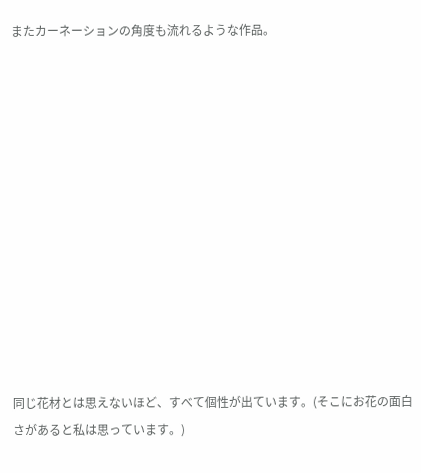またカーネーションの角度も流れるような作品。













同じ花材とは思えないほど、すべて個性が出ています。(そこにお花の面白さがあると私は思っています。)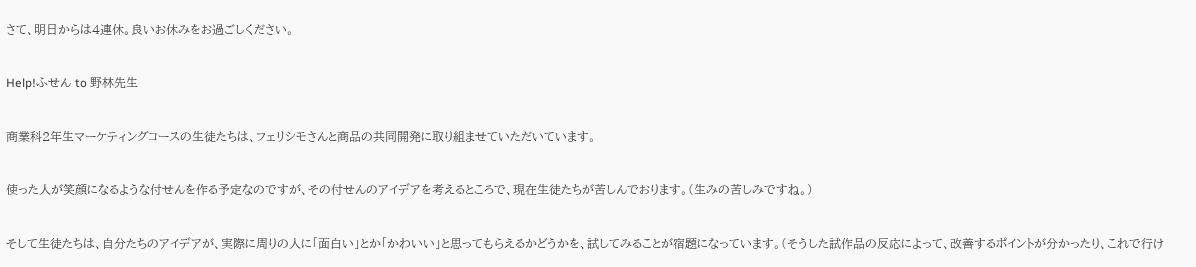さて、明日からは4連休。良いお休みをお過ごしください。

Help!ふせん to 野林先生

商業科2年生マーケティングコースの生徒たちは、フェリシモさんと商品の共同開発に取り組ませていただいています。

使った人が笑顔になるような付せんを作る予定なのですが、その付せんのアイデアを考えるところで、現在生徒たちが苦しんでおります。(生みの苦しみですね。)

そして生徒たちは、自分たちのアイデアが、実際に周りの人に「面白い」とか「かわいい」と思ってもらえるかどうかを、試してみることが宿題になっています。(そうした試作品の反応によって、改善するポイントが分かったり、これで行け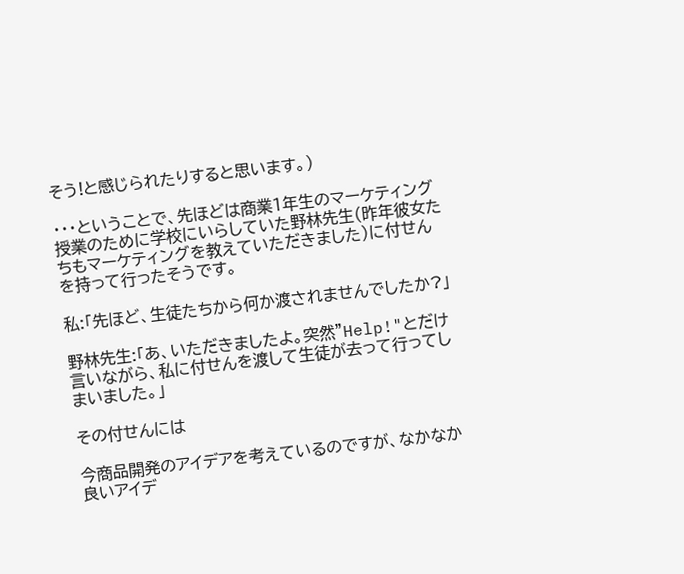そう!と感じられたりすると思います。)

・・・ということで、先ほどは商業1年生のマーケティング授業のために学校にいらしていた野林先生(昨年彼女たちもマーケティングを教えていただきました)に付せんを持って行ったそうです。

私:「先ほど、生徒たちから何か渡されませんでしたか?」

野林先生:「あ、いただきましたよ。突然"Help!"とだけ言いながら、私に付せんを渡して生徒が去って行ってしまいました。」

その付せんには

今商品開発のアイデアを考えているのですが、なかなか良いアイデ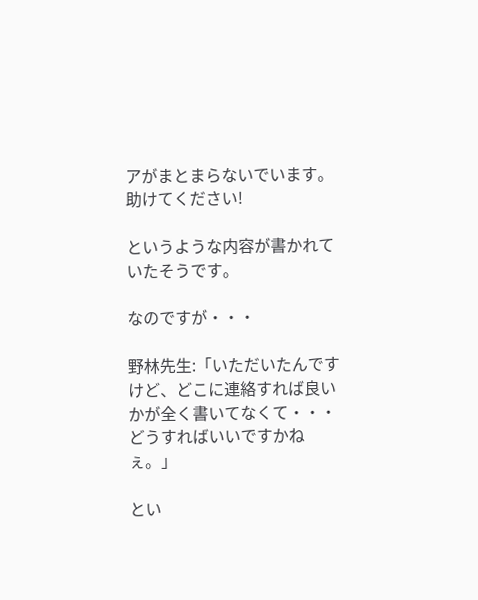アがまとまらないでいます。
助けてください!

というような内容が書かれていたそうです。

なのですが・・・

野林先生:「いただいたんですけど、どこに連絡すれば良いかが全く書いてなくて・・・どうすればいいですかねぇ。」

とい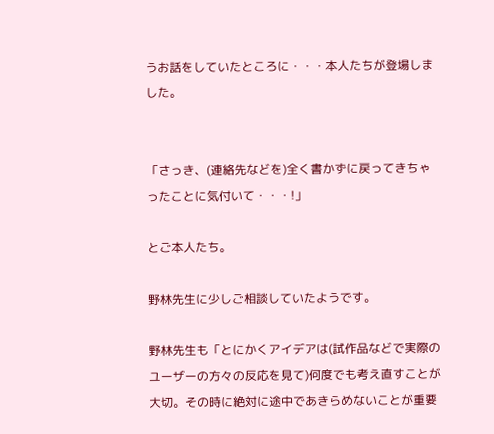うお話をしていたところに・・・本人たちが登場しました。


「さっき、(連絡先などを)全く書かずに戻ってきちゃったことに気付いて・・・!」

とご本人たち。

野林先生に少しご相談していたようです。

野林先生も「とにかくアイデアは(試作品などで実際のユーザーの方々の反応を見て)何度でも考え直すことが大切。その時に絶対に途中であきらめないことが重要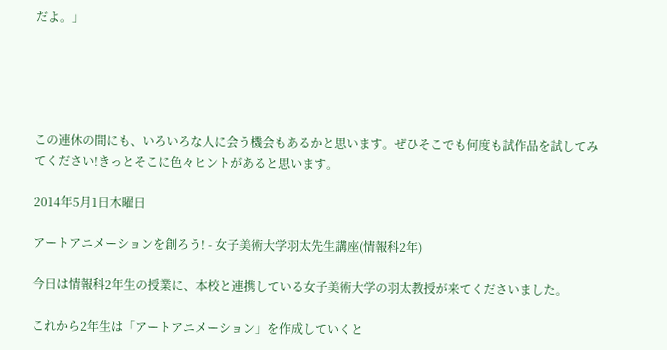だよ。」





この連休の間にも、いろいろな人に会う機会もあるかと思います。ぜひそこでも何度も試作品を試してみてください!きっとそこに色々ヒントがあると思います。

2014年5月1日木曜日

アートアニメーションを創ろう! - 女子美術大学羽太先生講座(情報科2年)

今日は情報科2年生の授業に、本校と連携している女子美術大学の羽太教授が来てくださいました。

これから2年生は「アートアニメーション」を作成していくと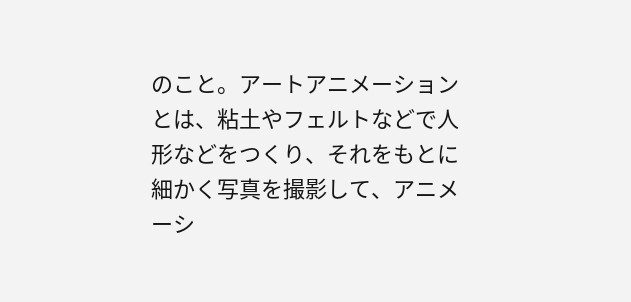のこと。アートアニメーションとは、粘土やフェルトなどで人形などをつくり、それをもとに細かく写真を撮影して、アニメーシ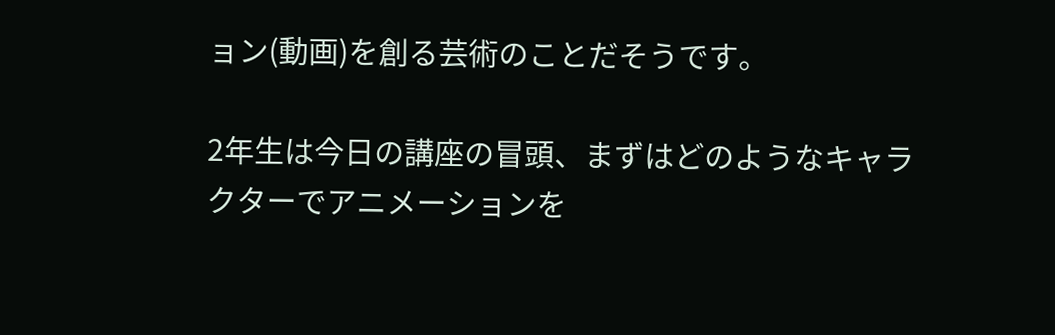ョン(動画)を創る芸術のことだそうです。

2年生は今日の講座の冒頭、まずはどのようなキャラクターでアニメーションを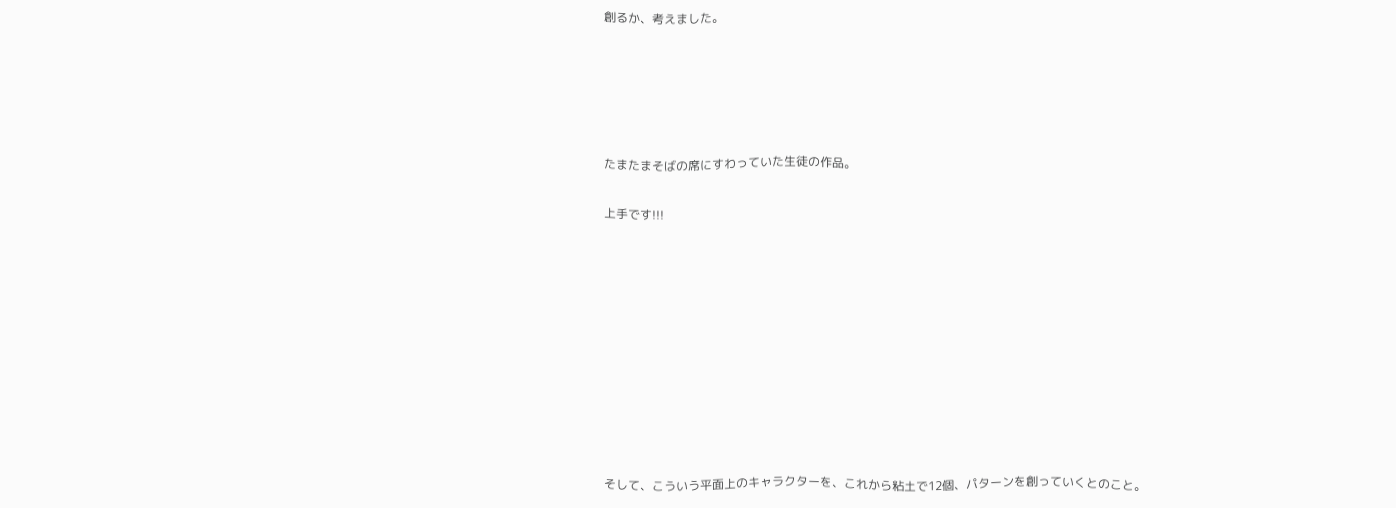創るか、考えました。





たまたまそばの席にすわっていた生徒の作品。

上手です!!!










そして、こういう平面上のキャラクターを、これから粘土で12個、パターンを創っていくとのこと。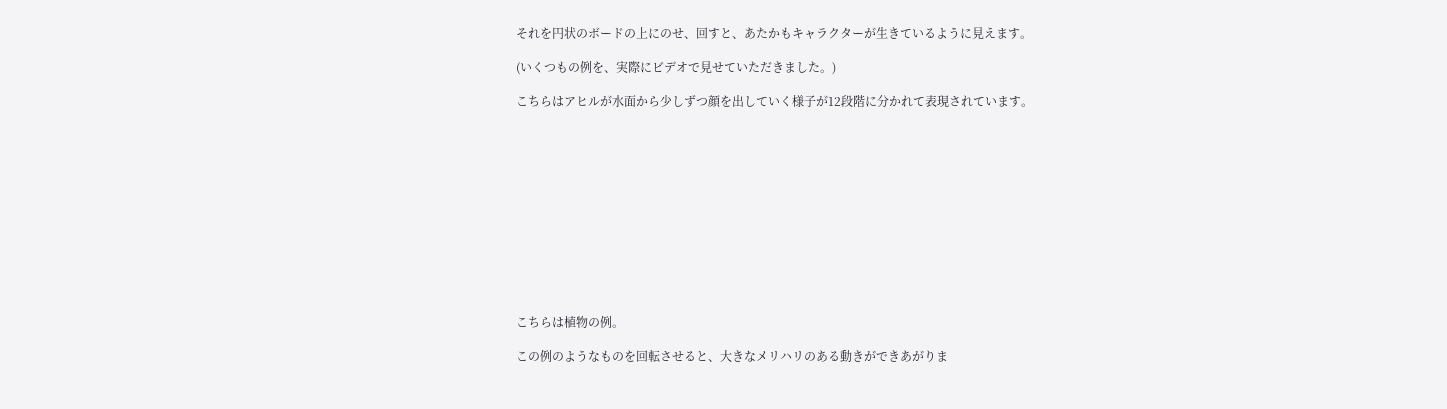それを円状のボードの上にのせ、回すと、あたかもキャラクターが生きているように見えます。

(いくつもの例を、実際にビデオで見せていただきました。)

こちらはアヒルが水面から少しずつ顔を出していく様子が12段階に分かれて表現されています。












こちらは植物の例。

この例のようなものを回転させると、大きなメリハリのある動きができあがりま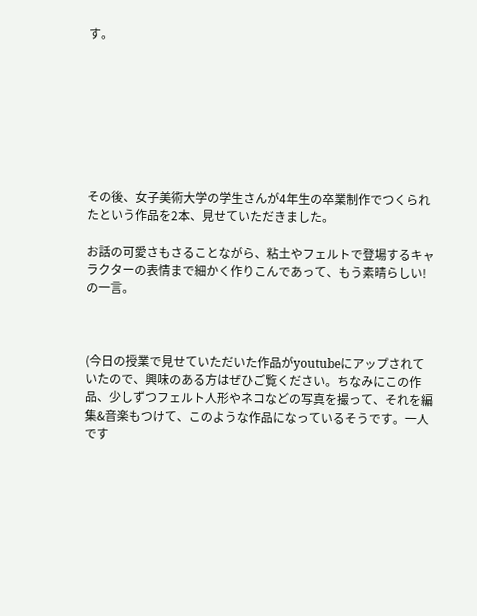す。








その後、女子美術大学の学生さんが4年生の卒業制作でつくられたという作品を2本、見せていただきました。

お話の可愛さもさることながら、粘土やフェルトで登場するキャラクターの表情まで細かく作りこんであって、もう素晴らしい!の一言。



(今日の授業で見せていただいた作品がyoutubeにアップされていたので、興味のある方はぜひご覧ください。ちなみにこの作品、少しずつフェルト人形やネコなどの写真を撮って、それを編集&音楽もつけて、このような作品になっているそうです。一人です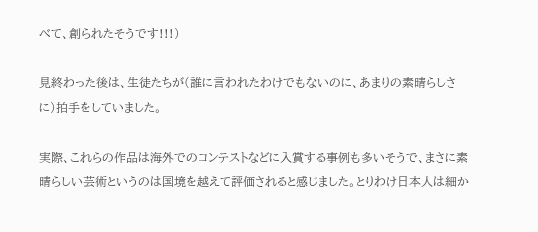べて、創られたそうです!!!)

見終わった後は、生徒たちが(誰に言われたわけでもないのに、あまりの素晴らしさに)拍手をしていました。

実際、これらの作品は海外でのコンテストなどに入賞する事例も多いそうで、まさに素晴らしい芸術というのは国境を越えて評価されると感じました。とりわけ日本人は細か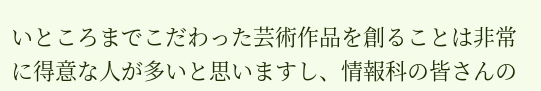いところまでこだわった芸術作品を創ることは非常に得意な人が多いと思いますし、情報科の皆さんの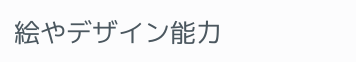絵やデザイン能力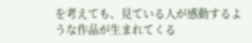を考えても、見ている人が感動するような作品が生まれてくる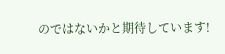のではないかと期待しています!